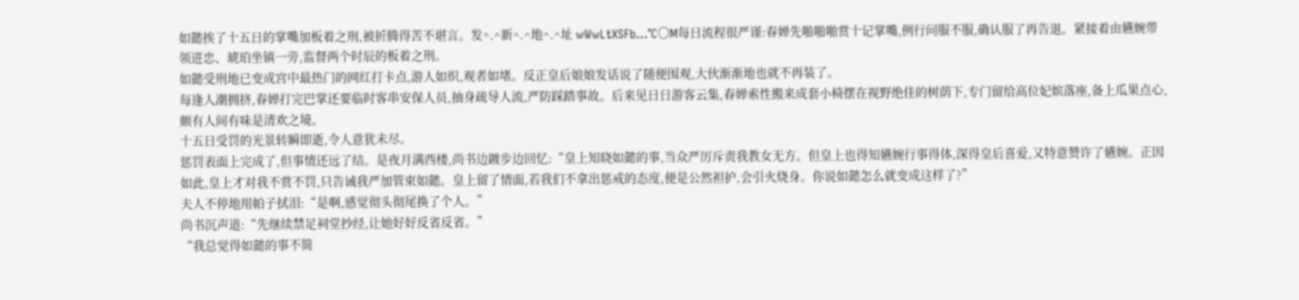如懿挨了十五日的掌嘴加板着之刑,被折腾得苦不堪言。发^.^新^.^地^.^址 wWwLtXSFb…℃〇M每日流程很严谨:春婵先啪啪啪赏十记掌嘴,例行问服不服,确认服了再告退。紧接着由嬿婉带领进忠、琥珀坐镇一旁,监督两个时辰的板着之刑。
如懿受刑地已变成宫中最热门的网红打卡点,游人如织,观者如堵。反正皇后娘娘发话说了随便围观,大伙渐渐地也就不再装了。
每逢人潮拥挤,春婵打完巴掌还要临时客串安保人员,抽身疏导人流,严防踩踏事故。后来见日日游客云集,春婵索性搬来成套小椅摆在视野绝佳的树荫下,专门留给高位妃嫔落座,备上瓜果点心,颇有人间有味是清欢之境。
十五日受罚的光景转瞬即逝,令人意犹未尽。
惩罚表面上完成了,但事情还远了结。是夜月满西楼,尚书边踱步边回忆:“皇上知晓如懿的事,当众严厉斥责我教女无方。但皇上也得知嬿婉行事得体,深得皇后喜爱,又特意赞许了嬿婉。正因如此,皇上才对我不赏不罚,只告诫我严加管束如懿。皇上留了情面,若我们不拿出惩戒的态度,便是公然袒护,会引火烧身。你说如懿怎么就变成这样了?”
夫人不停地用帕子拭泪:“是啊,感觉彻头彻尾换了个人。”
尚书沉声道:“先继续禁足祠堂抄经,让她好好反省反省。”
“我总觉得如懿的事不简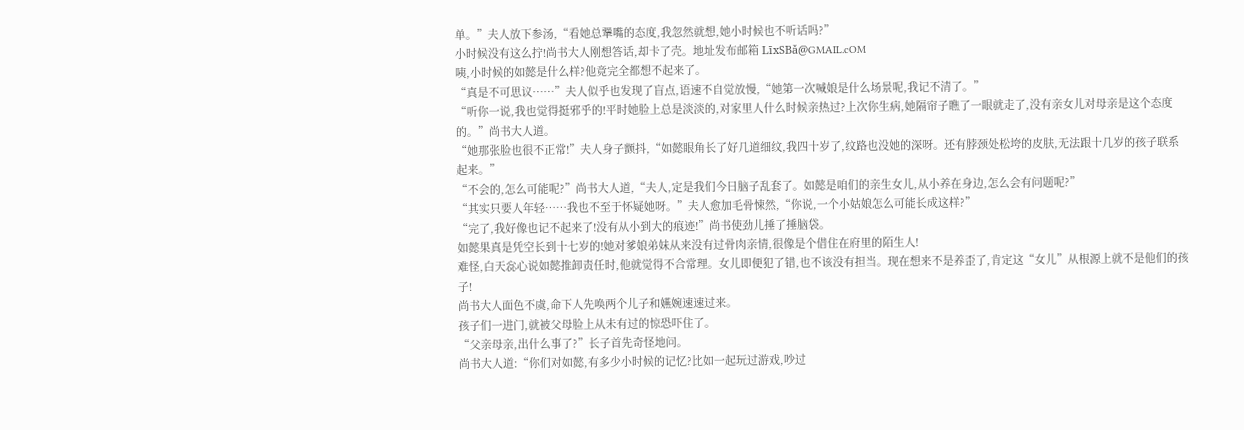单。”夫人放下参汤,“看她总犟嘴的态度,我忽然就想,她小时候也不听话吗?”
小时候没有这么拧!尚书大人刚想答话,却卡了壳。地址发布邮箱 LīxSBǎ@GMAIL.cOM
咦,小时候的如懿是什么样?他竟完全都想不起来了。
“真是不可思议……”夫人似乎也发现了盲点,语速不自觉放慢,“她第一次喊娘是什么场景呢,我记不清了。”
“听你一说,我也觉得挺邪乎的!平时她脸上总是淡淡的,对家里人什么时候亲热过?上次你生病,她隔帘子瞧了一眼就走了,没有亲女儿对母亲是这个态度的。”尚书大人道。
“她那张脸也很不正常!”夫人身子颤抖,“如懿眼角长了好几道细纹,我四十岁了,纹路也没她的深呀。还有脖颈处松垮的皮肤,无法跟十几岁的孩子联系起来。”
“不会的,怎么可能呢?”尚书大人道,“夫人,定是我们今日脑子乱套了。如懿是咱们的亲生女儿,从小养在身边,怎么会有问题呢?”
“其实只要人年轻……我也不至于怀疑她呀。”夫人愈加毛骨悚然,“你说,一个小姑娘怎么可能长成这样?”
“完了,我好像也记不起来了!没有从小到大的痕迹!”尚书使劲儿捶了捶脑袋。
如懿果真是凭空长到十七岁的!她对爹娘弟妹从来没有过骨肉亲情,很像是个借住在府里的陌生人!
难怪,白天惢心说如懿推卸责任时,他就觉得不合常理。女儿即便犯了错,也不该没有担当。现在想来不是养歪了,肯定这“女儿”从根源上就不是他们的孩子!
尚书大人面色不虞,命下人先唤两个儿子和嬿婉速速过来。
孩子们一进门,就被父母脸上从未有过的惊恐吓住了。
“父亲母亲,出什么事了?”长子首先奇怪地问。
尚书大人道:“你们对如懿,有多少小时候的记忆?比如一起玩过游戏,吵过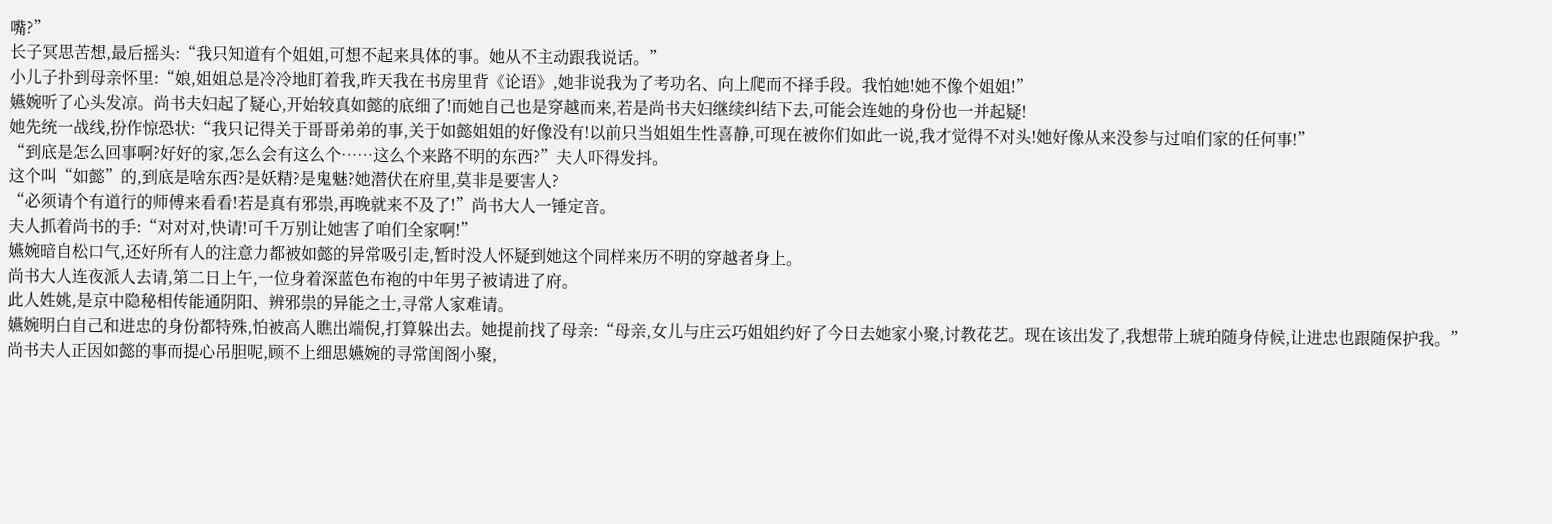嘴?”
长子冥思苦想,最后摇头:“我只知道有个姐姐,可想不起来具体的事。她从不主动跟我说话。”
小儿子扑到母亲怀里:“娘,姐姐总是冷冷地盯着我,昨天我在书房里背《论语》,她非说我为了考功名、向上爬而不择手段。我怕她!她不像个姐姐!”
嬿婉听了心头发凉。尚书夫妇起了疑心,开始较真如懿的底细了!而她自己也是穿越而来,若是尚书夫妇继续纠结下去,可能会连她的身份也一并起疑!
她先统一战线,扮作惊恐状:“我只记得关于哥哥弟弟的事,关于如懿姐姐的好像没有!以前只当姐姐生性喜静,可现在被你们如此一说,我才觉得不对头!她好像从来没参与过咱们家的任何事!”
“到底是怎么回事啊?好好的家,怎么会有这么个……这么个来路不明的东西?”夫人吓得发抖。
这个叫“如懿”的,到底是啥东西?是妖精?是鬼魅?她潜伏在府里,莫非是要害人?
“必须请个有道行的师傅来看看!若是真有邪祟,再晚就来不及了!”尚书大人一锤定音。
夫人抓着尚书的手:“对对对,快请!可千万别让她害了咱们全家啊!”
嬿婉暗自松口气,还好所有人的注意力都被如懿的异常吸引走,暂时没人怀疑到她这个同样来历不明的穿越者身上。
尚书大人连夜派人去请,第二日上午,一位身着深蓝色布袍的中年男子被请进了府。
此人姓姚,是京中隐秘相传能通阴阳、辨邪祟的异能之士,寻常人家难请。
嬿婉明白自己和进忠的身份都特殊,怕被高人瞧出端倪,打算躲出去。她提前找了母亲:“母亲,女儿与庄云巧姐姐约好了今日去她家小聚,讨教花艺。现在该出发了,我想带上琥珀随身侍候,让进忠也跟随保护我。”
尚书夫人正因如懿的事而提心吊胆呢,顾不上细思嬿婉的寻常闺阁小聚,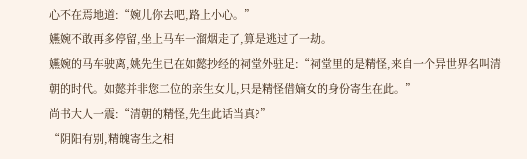心不在焉地道:“婉儿你去吧,路上小心。”
嬿婉不敢再多停留,坐上马车一溜烟走了,算是逃过了一劫。
嬿婉的马车驶离,姚先生已在如懿抄经的祠堂外驻足:“祠堂里的是精怪,来自一个异世界名叫清朝的时代。如懿并非您二位的亲生女儿,只是精怪借嫡女的身份寄生在此。”
尚书大人一震:“清朝的精怪,先生此话当真?”
“阴阳有别,精魄寄生之相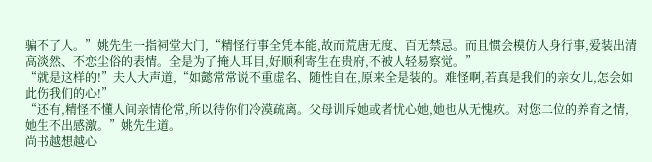骗不了人。”姚先生一指祠堂大门,“精怪行事全凭本能,故而荒唐无度、百无禁忌。而且惯会模仿人身行事,爱装出清高淡然、不恋尘俗的表情。全是为了掩人耳目,好顺利寄生在贵府,不被人轻易察觉。”
“就是这样的!”夫人大声道,“如懿常常说不重虚名、随性自在,原来全是装的。难怪啊,若真是我们的亲女儿,怎会如此伤我们的心!”
“还有,精怪不懂人间亲情伦常,所以待你们冷漠疏离。父母训斥她或者忧心她,她也从无愧疚。对您二位的养育之情,她生不出感激。”姚先生道。
尚书越想越心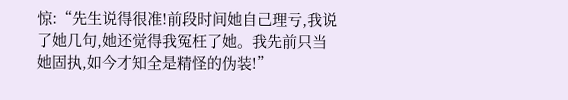惊:“先生说得很准!前段时间她自己理亏,我说了她几句,她还觉得我冤枉了她。我先前只当她固执,如今才知全是精怪的伪装!”